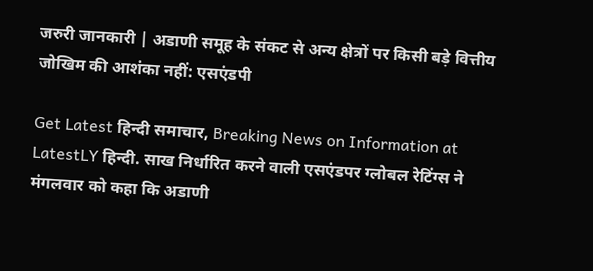जरुरी जानकारी | अडाणी समूह के संकट से अन्य क्षेत्रों पर किसी बड़े वित्तीय जोखिम की आशंका नहीं: एसएंडपी

Get Latest हिन्दी समाचार, Breaking News on Information at LatestLY हिन्दी. साख निर्धारित करने वाली एसएंडपर ग्लोबल रेटिंग्स ने मंगलवार को कहा कि अडाणी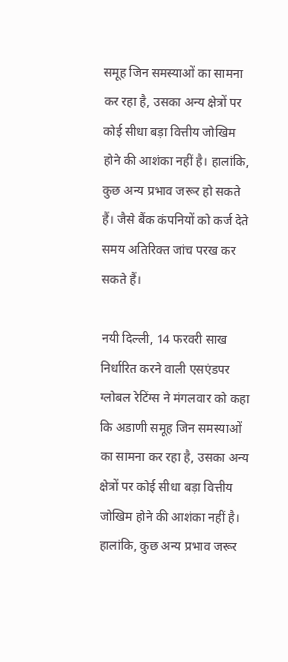समूह जिन समस्याओं का सामना कर रहा है, उसका अन्य क्षेत्रों पर कोई सीधा बड़ा वित्तीय जोखिम होने की आशंका नहीं है। हालांकि, कुछ अन्य प्रभाव जरूर हो सकते हैं। जैसे बैंक कंपनियों को कर्ज देते समय अतिरिक्त जांच परख कर सकते हैं।

नयी दिल्ली, 14 फरवरी साख निर्धारित करने वाली एसएंडपर ग्लोबल रेटिंग्स ने मंगलवार को कहा कि अडाणी समूह जिन समस्याओं का सामना कर रहा है, उसका अन्य क्षेत्रों पर कोई सीधा बड़ा वित्तीय जोखिम होने की आशंका नहीं है। हालांकि, कुछ अन्य प्रभाव जरूर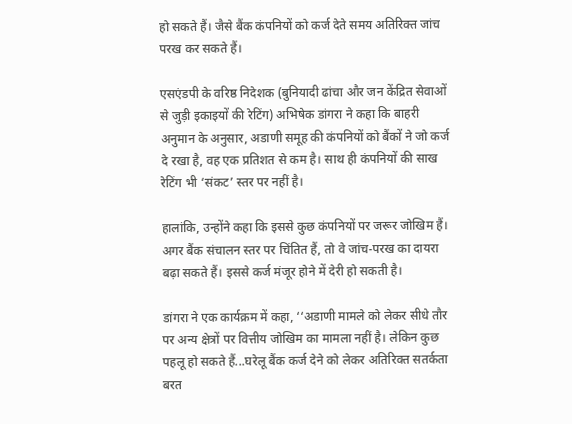हो सकते हैं। जैसे बैंक कंपनियों को कर्ज देते समय अतिरिक्त जांच परख कर सकते हैं।

एसएंडपी के वरिष्ठ निदेशक (बुनियादी ढांचा और जन केंद्रित सेवाओं से जुड़ी इकाइयों की रेटिंग) अभिषेक डांगरा ने कहा कि बाहरी अनुमान के अनुसार, अडाणी समूह की कंपनियों को बैंकों ने जो कर्ज दे रखा है, वह एक प्रतिशत से कम है। साथ ही कंपनियों की साख रेटिंग भी ‘संकट’ स्तर पर नहीं है।

हालांकि, उन्होंने कहा कि इससे कुछ कंपनियों पर जरूर जोखिम हैं। अगर बैंक संचालन स्तर पर चिंतित हैं, तो वे जांच-परख का दायरा बढ़ा सकते हैं। इससे कर्ज मंजूर होने में देरी हो सकती है।

डांगरा ने एक कार्यक्रम में कहा, ‘‘अडाणी मामले को लेकर सीधे तौर पर अन्य क्षेत्रों पर वित्तीय जोखिम का मामला नहीं है। लेकिन कुछ पहलू हो सकते हैं...घरेलू बैंक कर्ज देने को लेकर अतिरिक्त सतर्कता बरत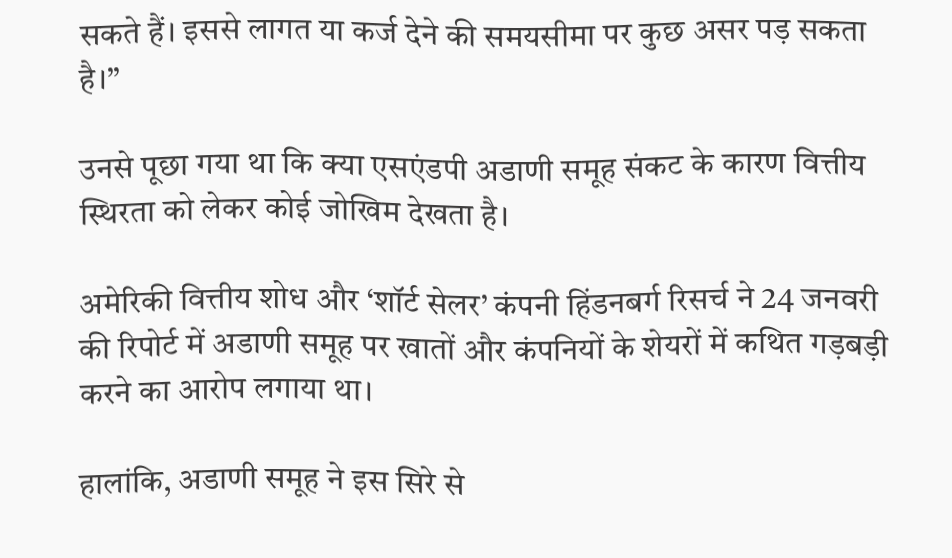सकते हैं। इससे लागत या कर्ज देने की समयसीमा पर कुछ असर पड़ सकता है।’’

उनसे पूछा गया था कि क्या एसएंडपी अडाणी समूह संकट के कारण वित्तीय स्थिरता को लेकर कोई जोखिम देखता है।

अमेरिकी वित्तीय शोध और ‘शॉर्ट सेलर’ कंपनी हिंडनबर्ग रिसर्च ने 24 जनवरी की रिपोर्ट में अडाणी समूह पर खातों और कंपनियों के शेयरों में कथित गड़बड़ी करने का आरोप लगाया था।

हालांकि, अडाणी समूह ने इस सिरे से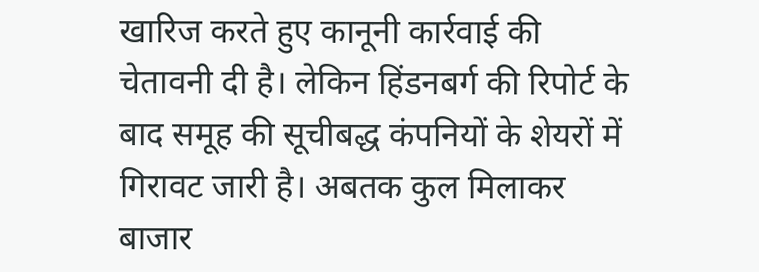खारिज करते हुए कानूनी कार्रवाई की चेतावनी दी है। लेकिन हिंडनबर्ग की रिपोर्ट के बाद समूह की सूचीबद्ध कंपनियों के शेयरों में गिरावट जारी है। अबतक कुल मिलाकर बाजार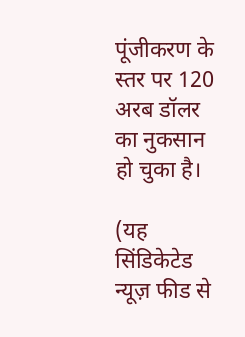पूंजीकरण के स्तर पर 120 अरब डॉलर का नुकसान हो चुका है।

(यह सिंडिकेटेड न्यूज़ फीड से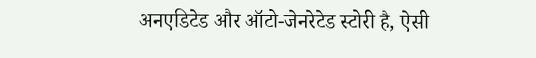अनएडिटेड और ऑटो-जेनरेटेड स्टोरी है, ऐसी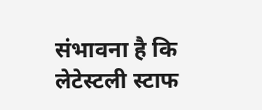संभावना है कि लेटेस्टली स्टाफ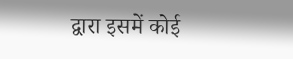द्वारा इसमें कोई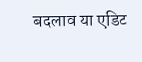बदलाव या एडिट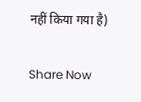नहीं किया गया है)

Share Now